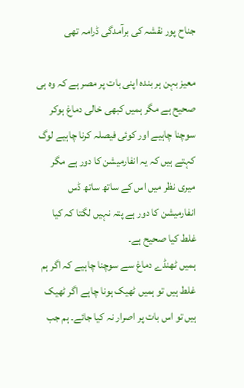جناح پور نقشہ کی برآمدگی ڈرامہ تھی

معیز بہن ہر بندہ اپنی بات پر مصر ہے کہ وہ ہی صحیح ہے مگر ہمیں کبھی خالی دماغ ہوکر سوچنا چاہیے اور کوئی فیصلہ کرنا چاہیے لوگ کہتے ہیں کہ یہ انفارمیشن کا دور ہے مگر میری نظر میں اس کے ساتھ ساتھ ڈس انفارمیشن کا دور ہے پتہ نہیں لگتا کہ کیا غلط کیا صحیح ہے۔
ہمیں ٹھنڈے دماغ سے سوچنا چاہیے کہ اگر ہم غلط ہیں تو ہمیں ٹھیک ہونا چاہے اگر ٹھیک ہیں تو اس بات پر اصرار نہ کیا جائے۔ ہم جب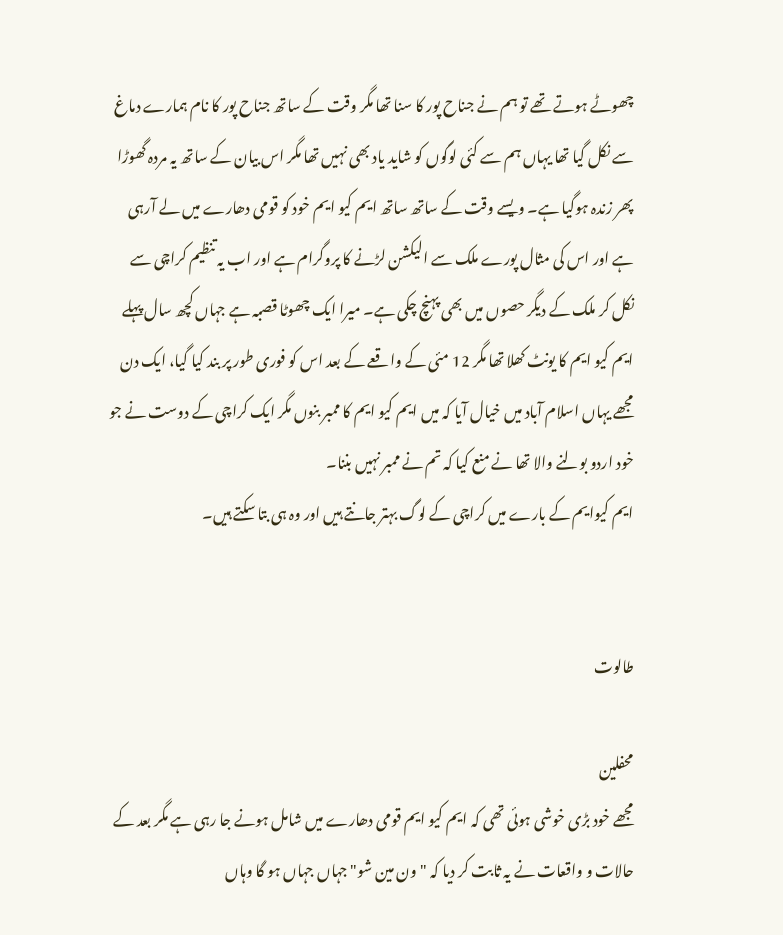چھوٹے ہوتے تھے تو ہم نے جناح پور کا سنا تھا مگر وقت کے ساتھ جناح پور کا نام ہمارے دماغ سے نکل گیا تھا یہاں ہم سے کئی لوگوں کو شاید یاد بھی نہیں تھا مگر اس بیان کے ساتھ یہ مردہ گھوڑا پھر زندہ ہوگیا ہے۔ ویسے وقت کے ساتھ ساتھ ایم کیو ایم خود کو قومی دھارے میں لے آرہی ہے اور اس کی مثال پورے ملک سے الیکشن لڑنے کا پروگرام ہے اور اب یہ تنظیم کراچی سے نکل کر ملک کے دیگر حصوں میں بھی پہنچ چکی ہے۔ میرا ایک چھوٹا قصبہ ہے جہاں کچھ سال پہلے ایم کیو ایم کا یونٹ کھلا تھا مگر 12 مئی کے واقعے کے بعد اس کو فوری طور پر بند کیا گیا، ایک دن مجھے یہاں اسلام آباد میں خیال آیا کہ میں ایم کیو ایم کا ممبر بنوں مگر ایک کراچی کے دوست نے جو خود اردو بولنے والا تھا نے منع کیا کہ تم نے ممبر نہیں بننا۔
ایم کیوایم کے بارے میں کراچی کے لوگ بہتر جانتے ہیں اور وہ ہی بتا سکتے ہیں۔


طالوت

محفلین
مجھے خود بڑی خوشی ہوئی تھی کہ ایم کیو ایم قومی دھارے میں شامل ہونے جا رہی ہے مگر بعد کے حالات و واقعات نے یہ ثابت کر دیا کہ "ون مین شو" جہاں جہاں ہو گا وہاں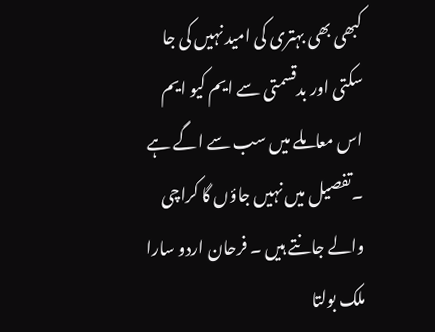کبھی بھی بہتری کی امید نہیں کی جا سکتی اور بدقسمتی سے ایم کیو ایم اس معاملے میں سب سے اگے ہے ۔تفصیل میں نہیں جاؤں گا کراچی والے جانتے ہیں ۔ فرحان اردو سارا ملک بولتا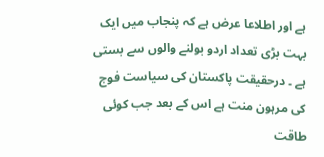ہے اور اطلاعا عرض ہے کہ پنجاب میں ایک بہت بڑی تعداد اردو بولنے والوں سے بستی ہے ۔ درحقیقت پاکستان کی سیاست فوج کی مرہون منت ہے اس کے بعد جب کوئی طاقت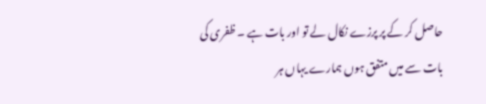حاصل کر کے پر پرزے نکال لے تو اور بات ہے ۔ ظفری کی بات سے میں متفق ہوں ہمارے یہاں ہر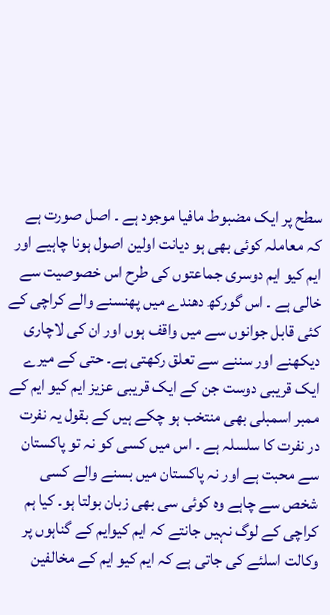سطح پر ایک مضبوط مافیا موجود ہے ۔ اصل صورت ہے کہ معاملہ کوئی بھی ہو دیانت اولین اصول ہونا چاہیے اور ایم کیو ایم دوسری جماعتوں کی طرح اس خصوصیت سے خالی ہے ۔ اس گورکھ دھندے میں پھنسنے والے کراچی کے کئی قابل جوانوں سے میں واقف ہوں اور ان کی لاچاری دیکھنے اور سننے سے تعلق رکھتی ہے۔ حتی کے میرے ایک قریبی دوست جن کے ایک قریبی عزیز ایم کیو ایم کے ممبر اسمبلی بھی منتخب ہو چکے ہیں کے بقول یہ نفرت در نفرت کا سلسلہ ہے ۔ اس میں کسی کو نہ تو پاکستان سے محبت ہے اور نہ پاکستان میں بسنے والے کسی شخص سے چاہے وہ کوئی سی بھی زبان بولتا ہو۔ کیا ہم کراچی کے لوگ نہیں جانتے کہ ایم کیوایم کے گناہوں پر وکالت اسلئے کی جاتی ہے کہ ایم کیو ایم کے مخالفین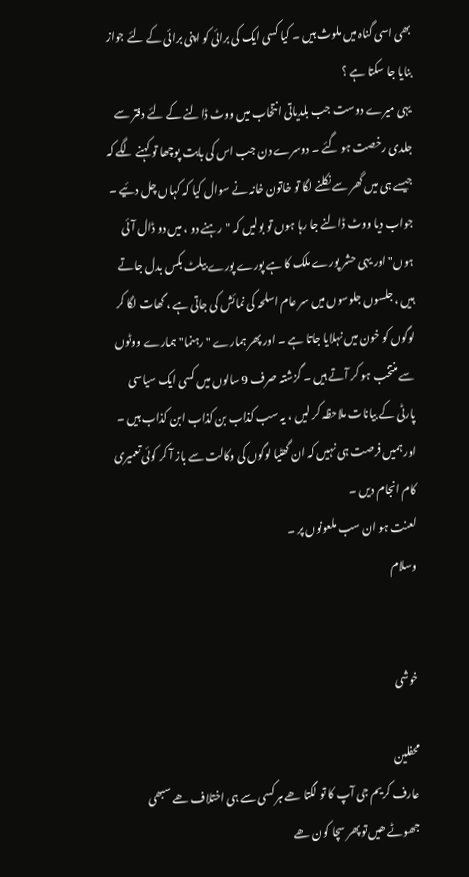بھی اسی گناہ میں ملوث ہیں ۔ کیا کسی ایک کی برائی کو اپنی برائی کے لئے جواز بنایا جا سکتا ہے ؟
یہی میرے دوست جب بلدیاتی انتخاب میں ووٹ ڈالنے کے لئے دفتر سے جلدی رخصت ہو گئے ۔ دوسرے دن جب اس کی بابت پوچھا تو کہنے لگے کہ جیسے ہی میں گھر سے نکلنے لگا تو خاتون خانہ نے سوال کیا کہ کہاں چل دئیے ۔ جواب دیا ووٹ ڈالنے جا رہا ہوں تو بولیں کہ "رہنے دو ، میں دو ڈال آئی ہوں" اور یہی حشر پورے ملک کا ہے پورے پورے بیلٹ بکس بدل جاتے ہیں ، جلسوں جلوسوں میں سر عام اسلحہ کی نمائش کی جاتی ہے ، گھات لگا کر لوگوں کو خون میں نہلایا جاتا ہے ۔ اور پھر ہمارے "رہنما" ہمارے ووٹوں سے منتخب ہو کر آتے ہیں ۔ گزشتہ صرف 9 سالوں میں کسی ایک سیاسی پارٹی کے بیانات ملاحظہ کر لیں ، یہ سب کذاب بن کذاب ابن کذاب ہیں ۔ اور ہمیں فرصت ہی نہیں کہ ان گھٹیا لوگوں کی وکالت سے باز آ کر کوئی تعمیری کام انجام دیں ۔
لعنت ہو ان سب ملعونوں پر ۔
وسلام


خوشی

محفلین
عارف کریم جی آپ کا تو لگتا ھے ہر کسی سے ہی اختلاف ھے سبھی جھوٹے ھیں‌تو پھر سچا کون ھے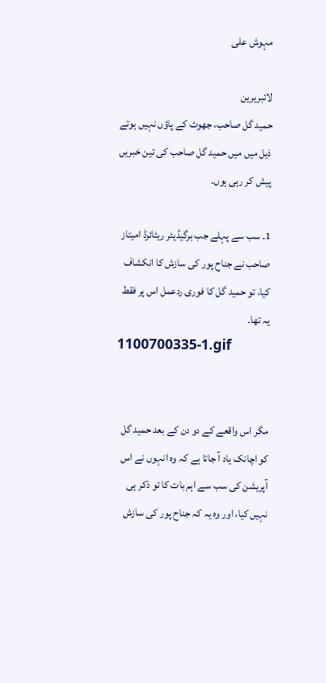مہوش علی

لائبریرین
حمید گل صاحب، جھوٹ کے پاؤں نہیں ہوتے
ذیل میں میں حمید گل صاحب کی تین خبریں پیش کر رہی ہوں۔

1۔ سب سے پہلے جب برگیڈیئر ریٹائرڈ امیتاز صاحب نے جناح پور کی سازش کا انکشاف کیا، تو حمید گل کا فوری ردعمل اس پر فقط یہ تھا۔
1100700335-1.gif


مگر اس واقعے کے دو دن کے بعد حمید گل کو اچانک یاد آ جاتا ہے کہ وہ انہوں نے اس آپریشن کی سب سے اہم بات کا تو ذکر ہی نہیں کیا، اور وہ یہ کہ جناح پور کی سازش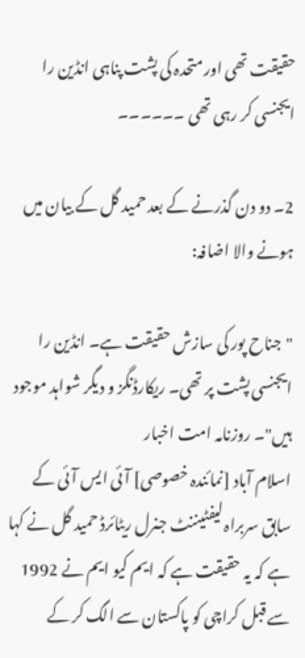حقیقت تھی اور متحدہ کی پشت پناہی انڈین را ایجنسی کر رہی تھی ۔۔۔۔۔۔

2۔ دو دن گذرنے کے بعد حمید گل کے بیان میں ہونے والا اضافہ:

"جناح پور کی سازش حقیقت ہے۔ انڈین را ایجنسی پشت پر تھی۔ ریکارڈنگز و دیگر شواہد موجود ہیں"۔ روزنامہ امت اخبار
اسلام آباد [نمائندہ خصوصی] آئی ایس آئی کے سابق سربراہ لیفٹیننٹ جنرل ریٹائرڈ حمید گل نے کہا ہے کہ یہ حقیقت ہے کہ ایم کیو ایم نے 1992 سے قبل کراچی کو پاکستان سے الگ کر کے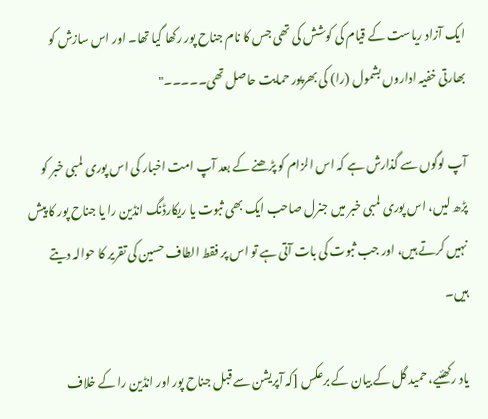ایک آزاد ریاست کے قیام کی کوشش کی تھی جس کا نام جناح پور رکھا گیا تھا۔ اور اس سازش کو بھارتی خفیہ اداروں بشمول (را) کی بھرپور حمایت حاصل تھی۔۔۔۔۔"

آپ لوگوں سے گذارش ہے کہ اس الزام کو پڑھنے کے بعد آپ امت اخبار کی اس پوری لمبی خبر کو پڑھ لیں، اس پوری لمبی خبر میں جنرل صاحب ایک بھی ثبوت یا ریکارڈنگ انڈین را یا جناح پور کا پیش نہیں کرتے ہیں، اور جب ثبوت کی بات آتی ہے تو اس پر فقط الطاف حسین کی تقریر کا حوالہ دیتے ہیں۔

یاد رکھئیے، حمید گل کے بیان کے برعکس [کہ آپریشن سے قبل جناح پور اور انڈین را کے خلاف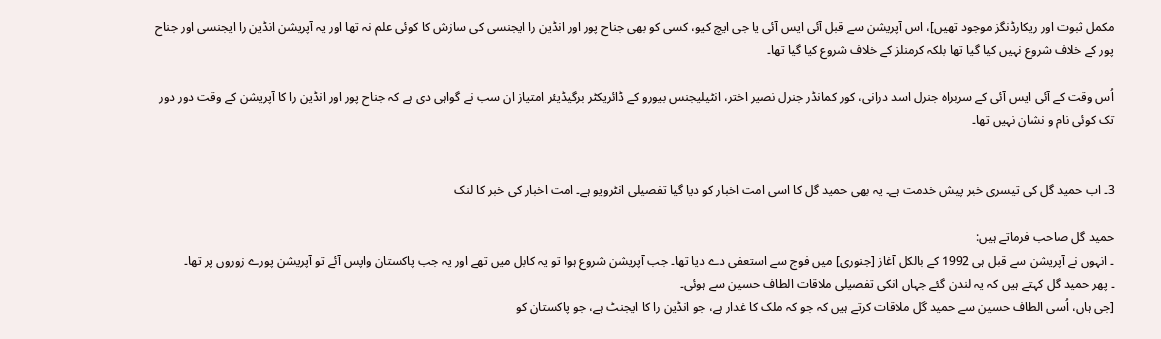مکمل ثبوت اور ریکارڈنگز موجود تھیں]، اس آپریشن سے قبل آئی ایس آئی یا جی ایچ کیو، کسی کو بھی جناح پور اور انڈین را ایجنسی کی سازش کا کوئی علم نہ تھا اور یہ آپریشن انڈین را ایجنسی اور جناح پور کے خلاف شروع نہیں کیا گیا تھا بلکہ کرمنلز کے خلاف شروع کیا گیا تھا۔

اُس وقت کے آئی ایس آئی کے سربراہ جنرل اسد درانی، کور کمانڈر جنرل نصیر اختر، انٹیلیجنس بیورو کے ڈائریکٹر برگیڈیئر امتیاز ان سب نے گواہی دی ہے کہ جناح پور اور انڈین را کا آپریشن کے وقت دور دور تک کوئی نام و نشان نہیں تھا۔


3۔ اب حمید گل کی تیسری خبر پیش خدمت ہے۔ یہ بھی حمید گل کا اسی امت اخبار کو دیا گیا تفصیلی انٹرویو ہے۔ امت اخبار کی خبر کا لنک

حمید گل صاحب فرماتے ہیں:
۔ انہوں نے آپریشن سے قبل ہی 1992 کے بالکل آغاز [جنوری] میں فوج سے استعفی دے دیا تھا۔ جب آپریشن شروع ہوا تو یہ کابل میں تھے اور یہ جب پاکستان واپس آئے تو آپریشن پورے زوروں پر تھا۔
۔ پھر حمید گل کہتے ہیں کہ یہ لندن گئے جہاں انکی تفصیلی ملاقات الطاف حسین سے ہوئی۔
[جی ہاں، اُسی الطاف حسین سے حمید گل ملاقات کرتے ہیں کہ جو کہ ملک کا غدار ہے، جو انڈین را کا ایجنٹ ہے، جو پاکستان کو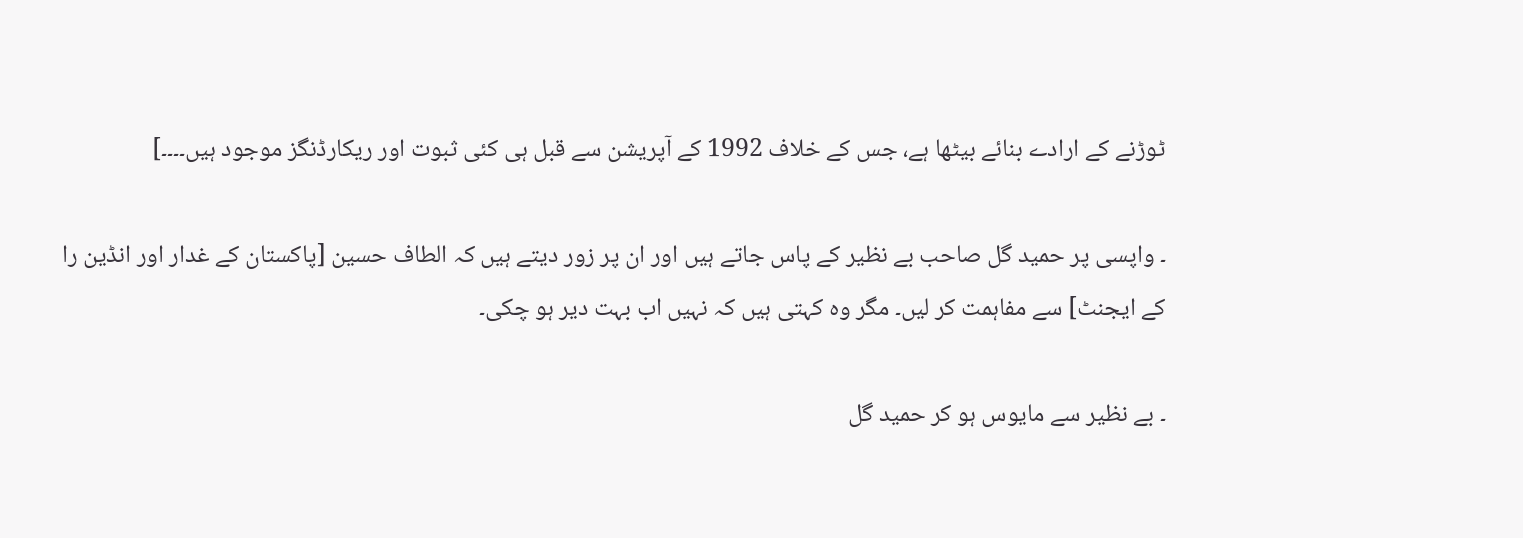ٹوڑنے کے ارادے بنائے بیٹھا ہے، جس کے خلاف 1992 کے آپریشن سے قبل ہی کئی ثبوت اور ریکارڈنگز موجود ہیں۔۔۔۔]

۔ واپسی پر حمید گل صاحب بے نظیر کے پاس جاتے ہیں اور ان پر زور دیتے ہیں کہ الطاف حسین [پاکستان کے غدار اور انڈین را کے ایجنٹ] سے مفاہمت کر لیں۔ مگر وہ کہتی ہیں کہ نہیں اب بہت دیر ہو چکی۔

۔ بے نظیر سے مایوس ہو کر حمید گل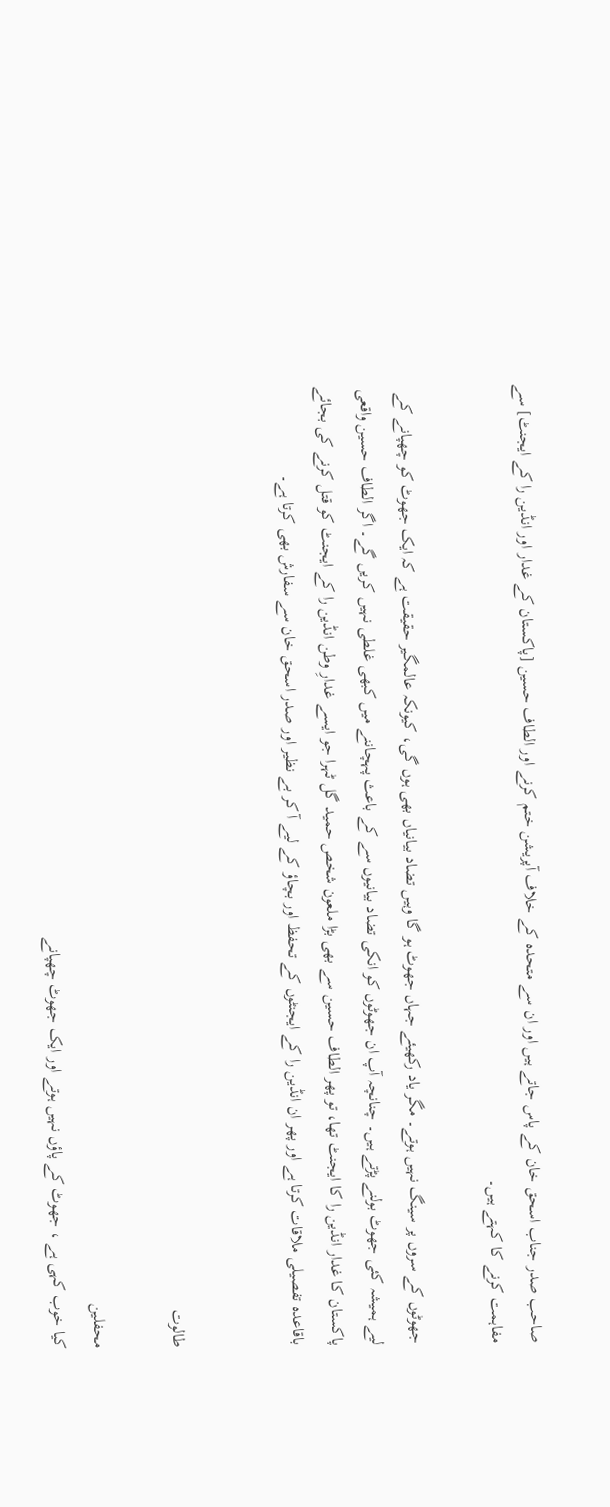صاحب صدر جناب اسحق خان کے پاس جاتے ہیں اور ان سے متحدہ کے خلاف آپریشن ختم کرنے اور الطاف حسین [پاکستان کے غدار اور انڈین را کے ایجنٹ] سے مفاہمت کرنے کا کہتے ہیں۔

جھوٹوں کے سروں پر سینگ نہیں ہوتے۔ مگر یاد رکھیئے جہاں جھوٹ ہو گا وہیں تضاد بیانیاں بھی ہوں گی، کیونکہ عالمگیر حقیقت ہے کہ ایک جھوٹ کو چھپانے کے لیے ہمیشہ کئی جھوٹ بولنے پڑتے ہیں۔ چنانچہ آپ ان جھوٹوں کو انکی تضاد بیانیوں سے کے باعث پہچاننے میں کبھی غلطی نہیں کریں گے۔ اگر الطاف حسین واقعی پاکستان کا غدار انڈین را کا ایجنٹ تھا، تو پھر الطاف حسین سے بھی بڑا ملعون شخص حمید گل ٹہرا جو ایسے غدارِ وطن انڈین را کے ایجنٹ کو قتل کرنے کی بجائے باقاعدہ تفصیلی ملاقات کرتا ہے اور پھر ان انڈین را کے ایجنٹوں کے تحفظ اور بچاؤ کے لیے آ کر بے نظیر اور صدر اسحق خان سے سفارش بھی کرتا ہے۔


طالوت

محفلین
کیا خوب کہی ہے ، جھوٹ کے پاؤں نہیں ہوتے اور ایک جھوٹ چھپانے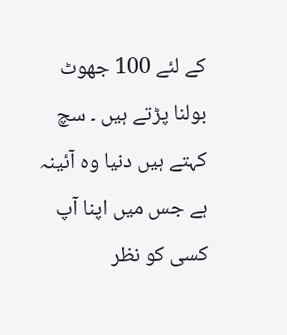کے لئے 100 جھوٹ بولنا پڑتے ہیں ۔ سچ کہتے ہیں دنیا وہ آئینہ ہے جس میں اپنا آپ کسی کو نظر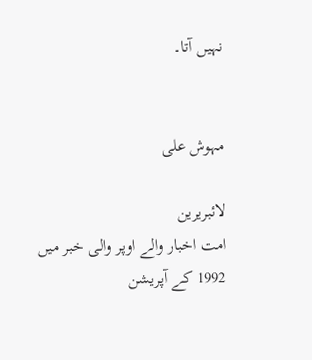نہیں آتا۔


مہوش علی

لائبریرین
امت اخبار والے اوپر والی خبر میں 1992 کے آپریشن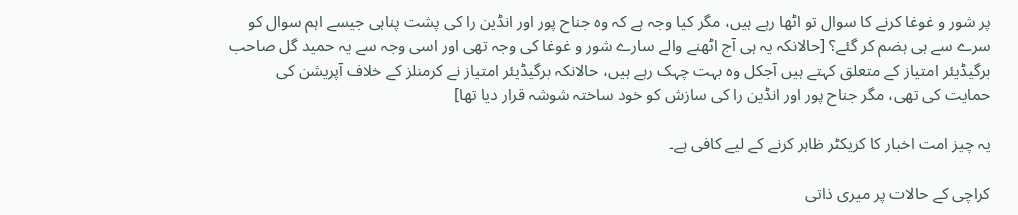پر شور و غوغا کرنے کا سوال تو اٹھا رہے ہیں، مگر کیا وجہ ہے کہ وہ جناح پور اور انڈین را کی پشت پناہی جیسے اہم سوال کو سرے سے ہی ہضم کر گئے؟ [حالانکہ یہ ہی آج اٹھنے والے سارے شور و غوغا کی وجہ تھی اور اسی وجہ سے یہ حمید گل صاحب برگیڈیئر امتیاز کے متعلق کہتے ہیں آجکل وہ بہت چہک رہے ہیں، حالانکہ برگیڈیئر امتیاز نے کرمنلز کے خلاف آپریشن کی حمایت کی تھی، مگر جناح پور اور انڈین را کی سازش کو خود ساختہ شوشہ قرار دیا تھا]

یہ چیز امت اخبار کا کریکٹر ظاہر کرنے کے لیے کافی ہے۔

کراچی کے حالات پر میری ذاتی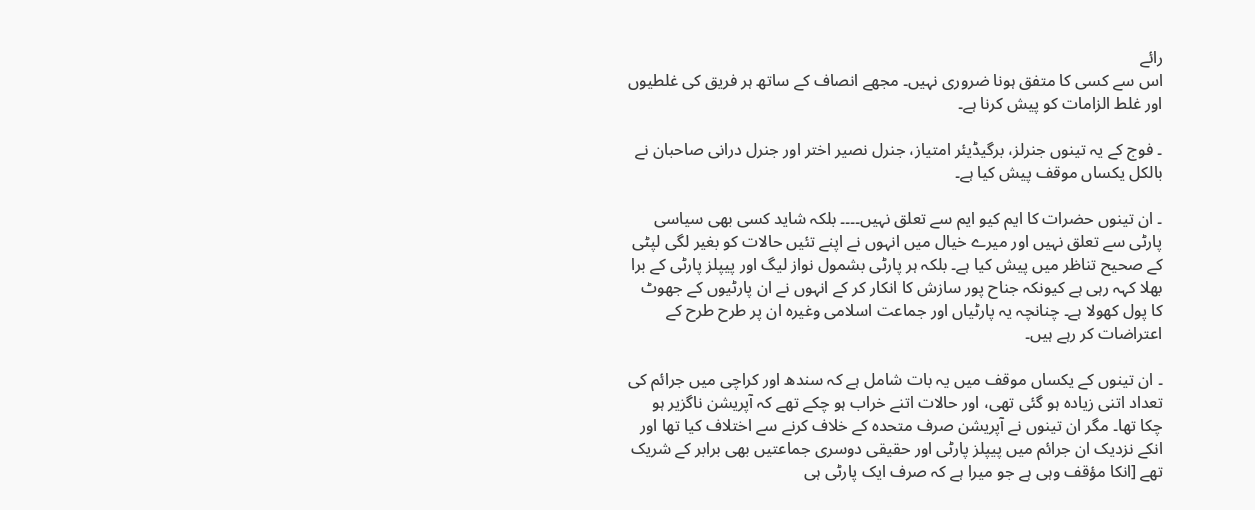رائے
اس سے کسی کا متفق ہونا ضروری نہیں۔ مجھے انصاف کے ساتھ ہر فریق کی غلطیوں اور غلط الزامات کو پیش کرنا ہے۔

۔ فوج کے یہ تینوں جنرلز، برگیڈیئر امتیاز، جنرل نصیر اختر اور جنرل درانی صاحبان نے بالکل یکساں موقف پیش کیا ہے۔

۔ ان تینوں حضرات کا ایم کیو ایم سے تعلق نہیں۔۔۔۔ بلکہ شاید کسی بھی سیاسی پارٹی سے تعلق نہیں اور میرے خیال میں انہوں نے اپنے تئیں حالات کو بغیر لگی لپٹی کے صحیح تناظر میں پیش کیا ہے۔ بلکہ ہر پارٹی بشمول نواز لیگ اور پیپلز پارٹی کے برا بھلا کہہ رہی ہے کیونکہ جناح پور سازش کا انکار کر کے انہوں نے ان پارٹیوں کے جھوٹ کا پول کھولا ہے۔ چنانچہ یہ پارٹیاں اور جماعت اسلامی وغیرہ ان پر طرح طرح کے اعتراضات کر رہے ہیں۔

۔ ان تینوں کے یکساں موقف میں یہ بات شامل ہے کہ سندھ اور کراچی میں جرائم کی تعداد اتنی زیادہ ہو گئی تھی، اور حالات اتنے خراب ہو چکے تھے کہ آپریشن ناگزیر ہو چکا تھا۔ مگر ان تینوں نے آپریشن صرف متحدہ کے خلاف کرنے سے اختلاف کیا تھا اور انکے نزدیک ان جرائم میں پیپلز پارٹی اور حقیقی دوسری جماعتیں بھی برابر کے شریک تھے [انکا مؤقف وہی ہے جو میرا ہے کہ صرف ایک پارٹی ہی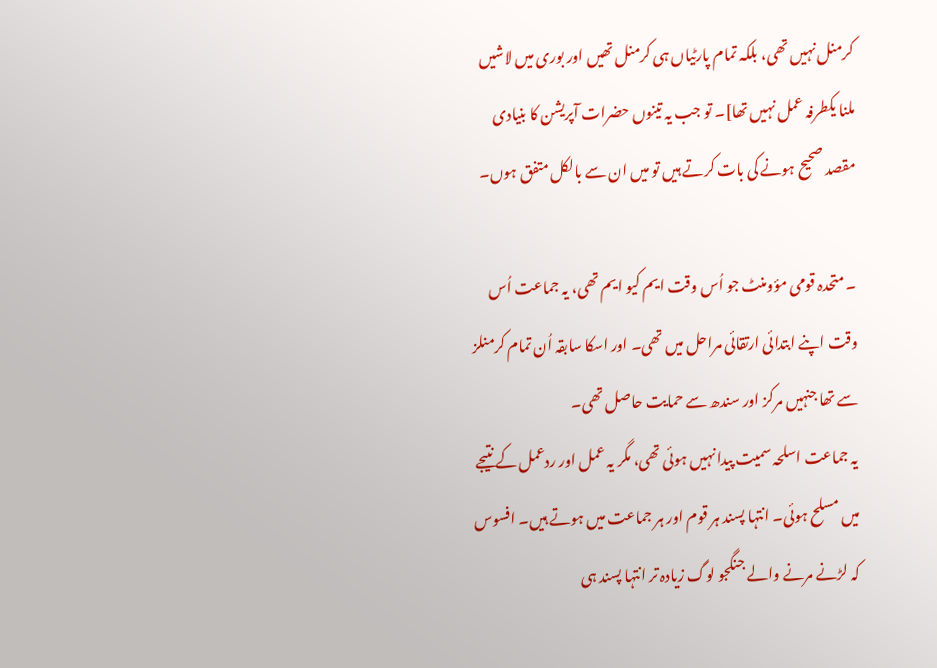کرمنل نہیں تھی، بلکہ تمام پارٹیاں ہی کرمنل تھیں اور بوری میں لاشیں ملنا یکطرفہ عمل نہیں تھا]۔ تو جب یہ تینوں حضرات آپریشن کا بنیادی مقصد صحیح ہونے کی بات کرتے ہیں تو میں ان سے بالکل متفق ہوں۔

۔ متحدہ قومی مؤومنٹ جو اُس وقت ایم کیو ایم تھی، یہ جماعت اُس وقت اپنے ابتدائی ارتقائی مراحل میں تھی۔ اور اسکا سابقہ اُن تمام کرمنلز سے تھا جنہیں مرکز اور سندھ سے حمایت حاصل تھی۔
یہ جماعت اسلحہ سمیت پیدا نہیں ہوئی تھی، مگر یہ عمل اور ردعمل کے نتیجے میں مسلح ہوئی۔ انتہا پسند ہر قوم اور ہر جماعت میں ہوتے ہیں۔ افسوس کہ لڑنے مرنے والے جنگجو لوگ زیادہ تر انتہا پسند ہی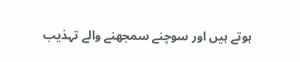ہوتے ہیں اور سوچنے سمجھنے والے تہذیب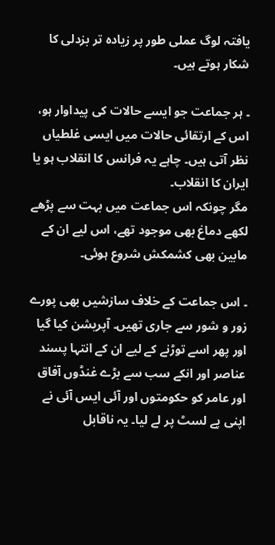یافتہ لوگ عملی طور پر زیادہ تر بزدلی کا شکار ہوتے ہیں۔

۔ ہر جماعت جو ایسے حالات کی پیداوار ہو، اس کے ارتقائی حالات میں ایسی غلطیاں نظر آتی ہیں۔ چاہے یہ فرانس کا انقلاب ہو یا ایران کا انقلاب۔
مگر چونکہ اس جماعت میں بہت سے پڑھے لکھے دماغ بھی موجود تھے، اس لیے ان کے مابین بھی کشمکش شروع ہوئی۔

۔ اس جماعت کے خلاف سازشیں بھی پورے زور و شور سے جاری تھیں۔ آپریشن کیا گیا اور پھر اسے توڑنے کے لیے ان کے انتہا پسند عناصر اور انکے سب سے بڑے غنڈوں آفاق اور عامر کو حکومتوں اور آئی ایس آئی نے اپنی پے لسٹ پر لے لیا۔ یہ ناقابل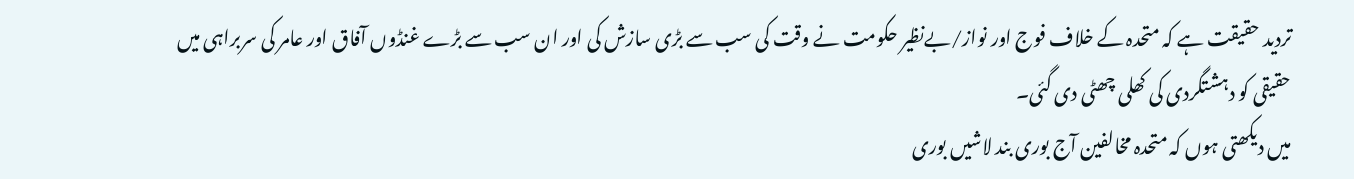تردید حقیقت ہے کہ متحدہ کے خلاف فوج اور نواز/بےنظیر حکومت نے وقت کی سب سے بڑی سازش کی اور ان سب سے بڑے غنڈوں آفاق اور عامر کی سربراہی میں حقیقی کو دہشتگردی کی کھلی چھٹی دی گئی۔
میں دیکھتی ہوں کہ متحدہ مخالفین آج بوری بند لاشیں بوری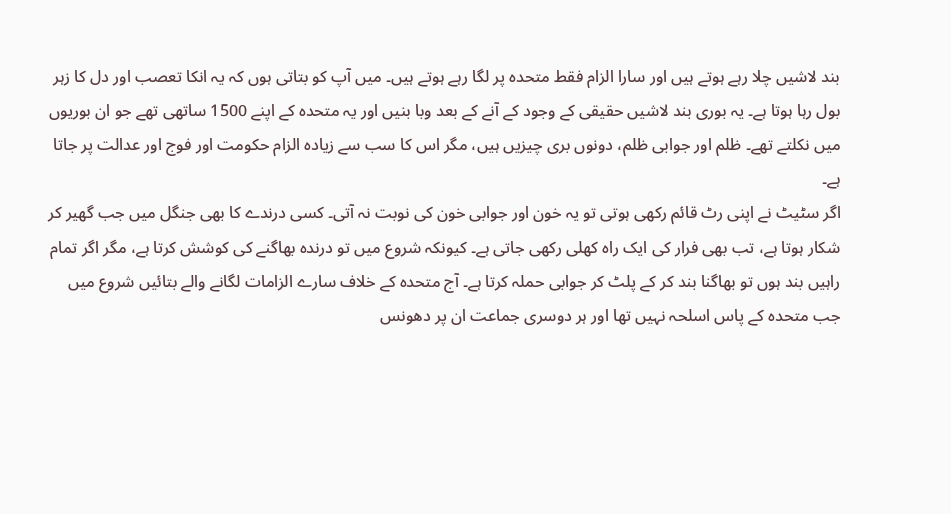بند لاشیں چلا رہے ہوتے ہیں اور سارا الزام فقط متحدہ پر لگا رہے ہوتے ہیں۔ میں آپ کو بتاتی ہوں کہ یہ انکا تعصب اور دل کا زہر بول رہا ہوتا ہے۔ یہ بوری بند لاشیں حقیقی کے وجود کے آنے کے بعد وبا بنیں اور یہ متحدہ کے اپنے 1500 ساتھی تھے جو ان بوریوں میں نکلتے تھے۔ ظلم اور جوابی ظلم، دونوں بری چیزیں ہیں، مگر اس کا سب سے زیادہ الزام حکومت اور فوج اور عدالت پر جاتا ہے۔
اگر سٹیٹ نے اپنی رٹ قائم رکھی ہوتی تو یہ خون اور جوابی خون کی نوبت نہ آتی۔ کسی درندے کا بھی جنگل میں جب گھیر کر شکار ہوتا ہے، تب بھی فرار کی ایک راہ کھلی رکھی جاتی ہے۔ کیونکہ شروع میں تو درندہ بھاگنے کی کوشش کرتا ہے، مگر اگر تمام راہیں بند ہوں تو بھاگنا بند کر کے پلٹ کر جوابی حملہ کرتا ہے۔ آج متحدہ کے خلاف سارے الزامات لگانے والے بتائیں شروع میں جب متحدہ کے پاس اسلحہ نہیں تھا اور ہر دوسری جماعت ان پر دھونس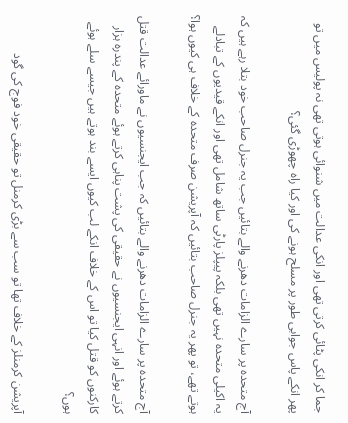جما کر انکی پٹائی کرتی تھی اور انکی عدالت میں شنوائی ہوتی تھی نہ پولیس میں تو پھر انکے پاس جوابی طور پر مسلح ہونے کی اور کیا راہ چھوڑی گئی؟

آج متحدہ پر سارے الزامات دھرنے والے بتائیں جب یہ جنرل صاحب خود بتلا رہے ہیں کہ یہ اکیلی متحدہ نہیں تھی بلکہ پیپلز پارٹی ساتھ شامل تھی اور انکے قیدیوں کے تبادلے ہوتے تھے، تو پھر یہ جنرل صاحب بتائیں کہ آپریشن صرف متحدہ کے خلاف ہی کیوں ہوا؟

آج متحدہ پر سارے الزامات دھرنے والے بتائیں کہ جب ایجنسیوں نے ماورائے عدالت قتل کرتے ہوئے اور انہی ایجنسیوں نے حقیقی کی پشت پناہی کرتے ہوئے متحدہ کے پندرہ ہزار کارکنوں کو قتل کیا تو اس کے خلاف انکے لب کیوں ایسے بند ہوتے ہیں جیسے سلے ہوئے ہوں؟

آپریشن کرمنلز کے خلاف تھا تو سب سے بڑی کرمنل تو حقیقی خود فوج کی گود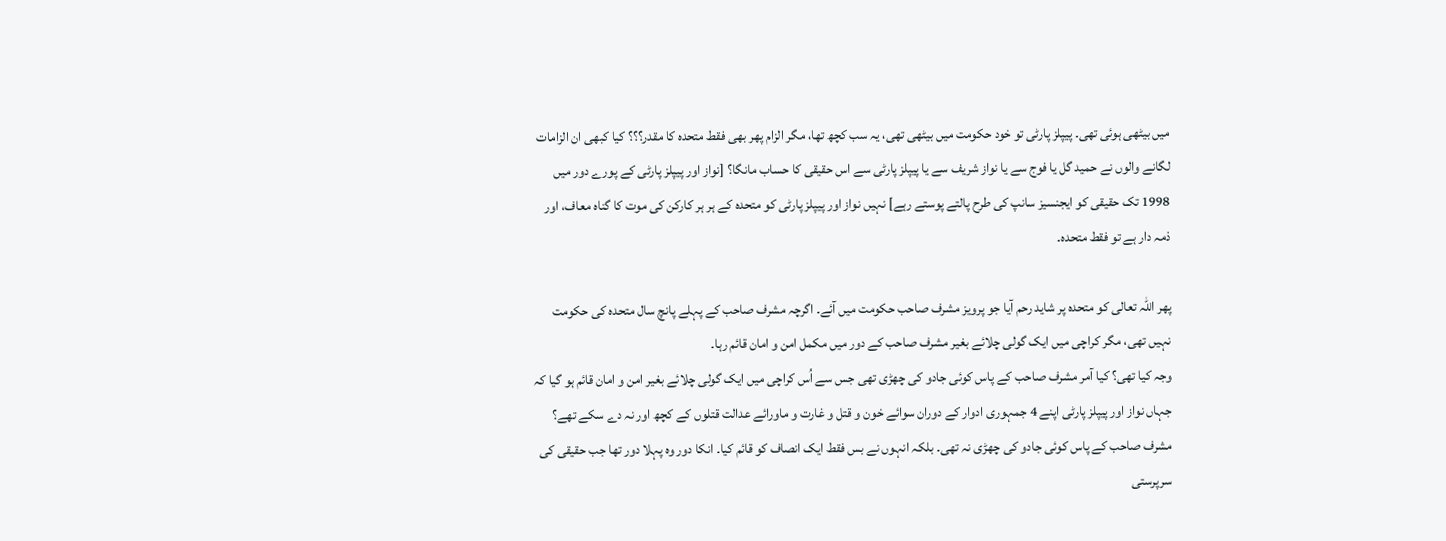میں بیٹھی ہوئی تھی۔ پیپلز پارٹی تو خود حکومت میں بیٹھی تھی، یہ سب کچھ تھا، مگر الزام پھر بھی فقط متحدہ کا مقدر؟؟؟ کیا کبھی ان الزامات لگانے والوں نے حمید گل یا فوج سے یا نواز شریف سے یا پیپلز پارٹی سے اس حقیقی کا حساب مانگا؟ [نواز اور پیپلز پارٹی کے پورے دور میں 1998 تک حقیقی کو ایجنسیز سانپ کی طرح پالتے پوستے رہے] نہیں نواز اور پیپلز پارٹی کو متحدہ کے ہر ہر کارکن کی موت کا گناہ معاف، اور ذمہ دار ہے تو فقط متحدہ۔

پھر اللہ تعالی کو متحدہ پر شاید رحم آیا جو پرویز مشرف صاحب حکومت میں آئے۔ اگرچہ مشرف صاحب کے پہلے پانچ سال متحدہ کی حکومت نہیں تھی، مگر کراچی میں ایک گولی چلائے بغیر مشرف صاحب کے دور میں مکمل امن و امان قائم رہا۔
وجہ کیا تھی؟ کیا آمر مشرف صاحب کے پاس کوئی جادو کی چھڑی تھی جس سے اُس کراچی میں ایک گولی چلائے بغیر امن و امان قائم ہو گیا کہ جہاں نواز اور پیپلز پارٹی اپنے 4 جمہوری ادوار کے دوران سوائے خون و قتل و غارت و ماورائے عدالت قتلوں کے کچھ اور نہ دے سکے تھے؟
مشرف صاحب کے پاس کوئی جادو کی چھڑی نہ تھی۔ بلکہ انہوں نے بس فقط ایک انصاف کو قائم کیا۔ انکا دور وہ پہلا دور تھا جب حقیقی کی سرپرستی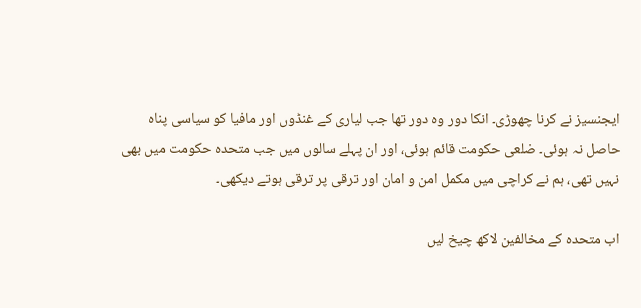ایجنسیز نے کرنا چھوڑی۔ انکا دور وہ دور تھا جب لیاری کے غنڈوں اور مافیا کو سیاسی پناہ حاصل نہ ہوئی۔ ضلعی حکومت قائم ہوئی، اور ان پہلے سالوں میں جب متحدہ حکومت میں بھی نہیں تھی، ہم نے کراچی میں مکمل امن و امان اور ترقی پر ترقی ہوتے دیکھی۔

اب متحدہ کے مخالفین لاکھ چیخ لیں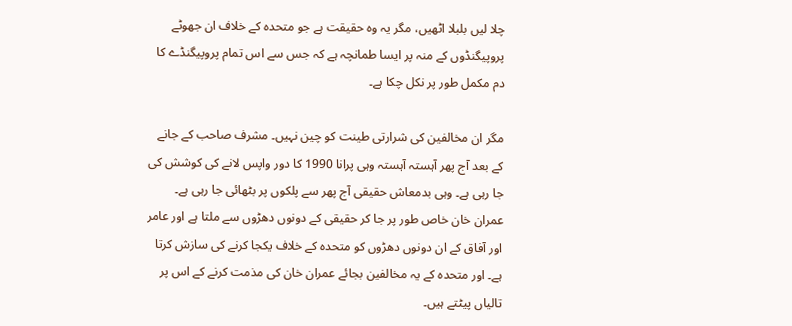چلا لیں بلبلا اٹھیں، مگر یہ وہ حقیقت ہے جو متحدہ کے خلاف ان جھوٹے پروپیگنڈوں کے منہ پر ایسا طمانچہ ہے کہ جس سے اس تمام پروپیگنڈے کا دم مکمل طور پر نکل چکا ہے۔

مگر ان مخالفین کی شرارتی طینت کو چین نہیں۔ مشرف صاحب کے جانے کے بعد آج پھر آہستہ آہستہ وہی پرانا 1990 کا دور واپس لانے کی کوشش کی جا رہی ہے۔ وہی بدمعاش حقیقی آج پھر سے پلکوں پر بٹھائی جا رہی ہے۔ عمران خان خاص طور پر جا کر حقیقی کے دونوں دھڑوں سے ملتا ہے اور عامر اور آفاق کے ان دونوں دھڑوں کو متحدہ کے خلاف یکجا کرنے کی سازش کرتا ہے۔ اور متحدہ کے یہ مخالفین بجائے عمران خان کی مذمت کرنے کے اس پر تالیاں پیٹتے ہیں۔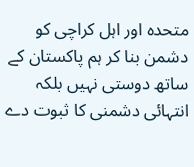متحدہ اور اہل کراچی کو دشمن بنا کر ہم پاکستان کے ساتھ دوستی نہیں بلکہ انتہائی دشمنی کا ثبوت دے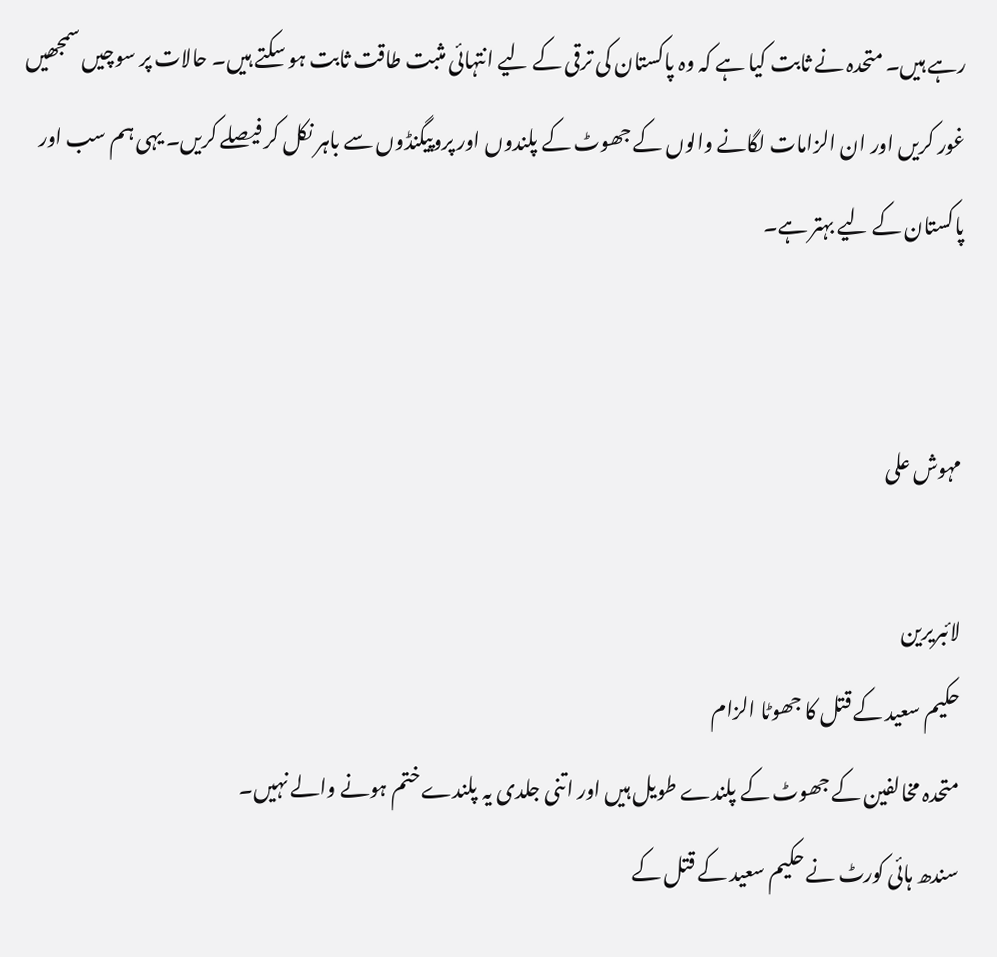رہے ہیں۔ متحدہ نے ثابت کیا ہے کہ وہ پاکستان کی ترقی کے لیے انتہائی مثبت طاقت ثابت ہو سکتے ہیں۔ حالات پر سوچیں سمجھیں غور کریں اور ان الزامات لگانے والوں کے جھوٹ کے پلندوں اور پروپیگنڈوں سے باہر نکل کر فیصلے کریں۔ یہی ہم سب اور پاکستان کے لیے بہتر ہے۔


مہوش علی

لائبریرین
حکیم سعید کے قتل کا جھوٹا الزام
متحدہ مخالفین کے جھوٹ کے پلندے طویل ہیں اور اتنی جلدی یہ پلندے ختم ہونے والے نہیں۔
سندھ ہائی کورٹ نے حکیم سعید کے قتل کے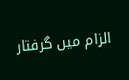الزام میں گرفتار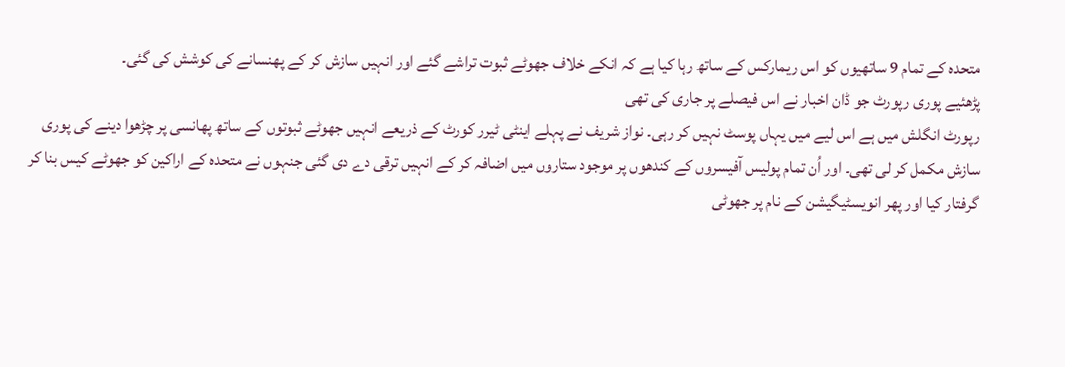متحدہ کے تمام 9 ساتھیوں کو اس ریمارکس کے ساتھ رہا کیا ہے کہ انکے خلاف جھوٹے ثبوت تراشے گئے اور انہیں سازش کر کے پھنسانے کی کوشش کی گئی۔
پڑھئیے پوری رپورٹ جو ڈان اخبار نے اس فیصلے پر جاری کی تھی
رپورٹ انگلش میں ہے اس لیے میں یہاں پوسٹ نہیں کر رہی۔ نواز شریف نے پہلے اینٹی ٹیرر کورٹ کے ذریعے انہیں جھوٹے ثبوتوں کے ساتھ پھانسی پر چڑھوا دینے کی پوری سازش مکمل کر لی تھی۔ اور اُن تمام پولیس آفیسروں کے کندھوں پر موجود ستاروں میں اضافہ کر کے انہیں ترقی دے دی گئی جنہوں نے متحدہ کے اراکین کو جھوٹے کیس بنا کر گرفتار کیا اور پھر انویسٹیگیشن کے نام پر جھوٹی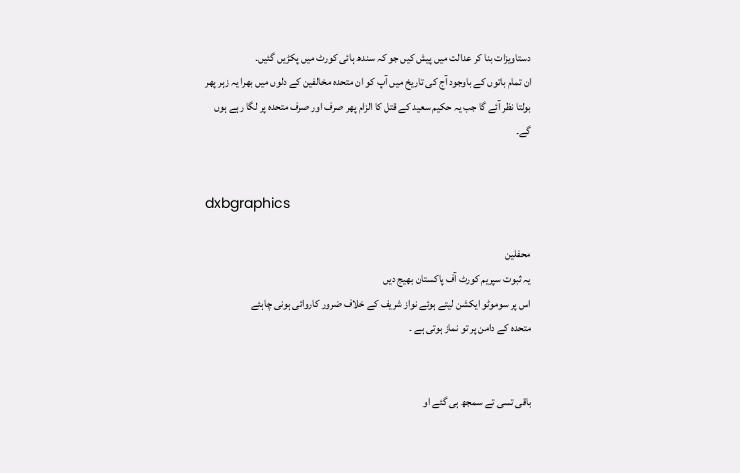دستاویزات بنا کر عدالت میں پیش کیں جو کہ سندھ ہائی کورٹ میں پکڑیں گئیں۔
ان تمام باتوں کے باوجود آج کی تاریخ میں آپ کو ان متحدہ مخالفین کے دلوں میں بھرا یہ زہر پھر بولتا نظر آئے گا جب یہ حکیم سعید کے قتل کا الزام پھر صرف اور صرف متحدہ پر لگا رہے ہوں گے۔


dxbgraphics

محفلین
یہ ثبوت سپریم کورٹ آف پاکستان بھیج دیں
اس پر سوموٹو ایکشن لیتے ہوئے نواز شریف کے خلاف ضرور کاروائی ہونی چاہئے
متحدہ کے دامن پر تو نماز ہوتی ہے ۔


باقی تسی تے سمجھ ہی گئے او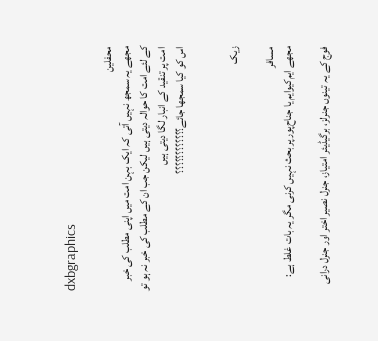dxbgraphics

محفلین
مجھے یہ سمجھ نہیں آتی کہ ایک بہن امت میں اپنی مطلب کی خبر کے لئے امت کا حوالہ دیتی ہیں لیکن جب ان کے مطلب کی خبر نہ ہو تو امت پر تنقید کے انبار لگا دیتی ہیں
اس کو کیا سمجھا جائے؟؟؟؟؟؟؟؟؟؟؟؟


زیک

مسافر
مجھے ایم‌کیو‌ایم یا جناح‌پور پر بحث نہیں کرنی مگر یہ بات غلط ہے:

فوج کے یہ تینوں جنرلز، برگیڈیئر امتیاز، جنرل نصیر اختر اور جنرل درانی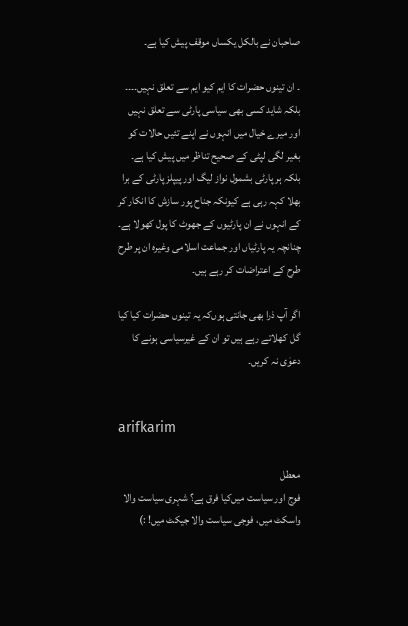صاحبان نے بالکل یکساں موقف پیش کیا ہے۔

۔ ان تینوں حضرات کا ایم کیو ایم سے تعلق نہیں۔۔۔۔ بلکہ شاید کسی بھی سیاسی پارٹی سے تعلق نہیں اور میرے خیال میں انہوں نے اپنے تئیں حالات کو بغیر لگی لپٹی کے صحیح تناظر میں پیش کیا ہے۔ بلکہ ہر پارٹی بشمول نواز لیگ اور پیپلز پارٹی کے برا بھلا کہہ رہی ہے کیونکہ جناح پور سازش کا انکار کر کے انہوں نے ان پارٹیوں کے جھوٹ کا پول کھولا ہے۔ چنانچہ یہ پارٹیاں اور جماعت اسلامی وغیرہ ان پر طرح طرح کے اعتراضات کر رہے ہیں۔

اگر آپ ذرا بھی جانتی ہوں‌کہ یہ تینوں حضرات کیا کیا گل کھلاتے رہے ہیں تو ان کے غیرسیاسی ہونے کا دعوٰی نہ کریں۔


arifkarim

معطل
فوج اور سیاست میں‌کیا فرق ہے؟ شہری سیاست والا واسکٹ میں، فوجی سیاست والا جیکٹ میں! :)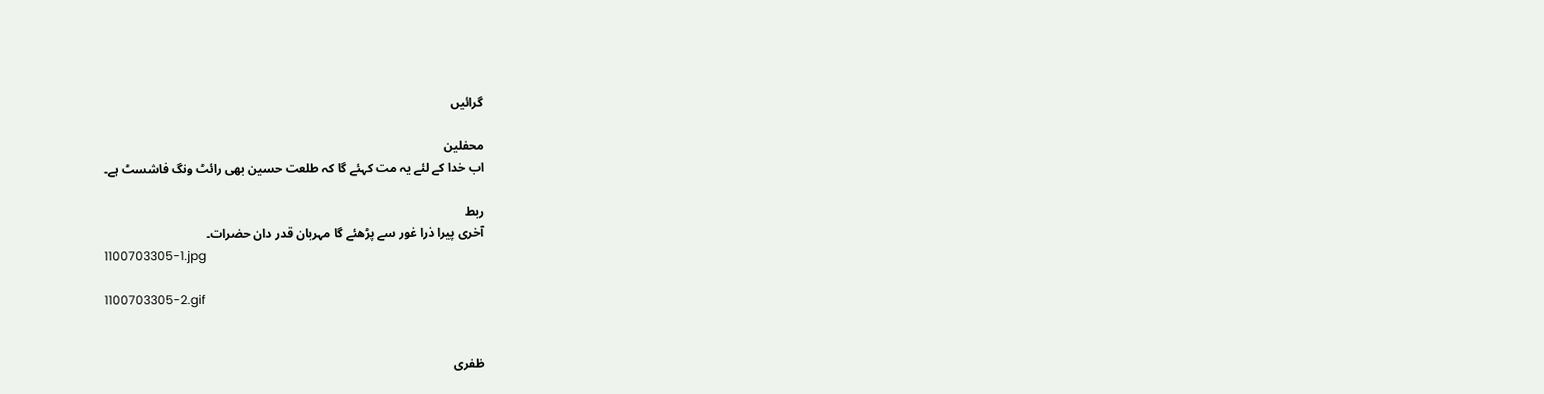گرائیں

محفلین
اب خدا کے لئے یہ مت کہئے گا کہ طلعت حسین بھی رائٹ ونگ فاشسٹ ہے۔

ربط
آخری پیرا ذرا غور سے پڑھئے گا مہربان قدر دان حضرات۔
1100703305-1.jpg

1100703305-2.gif


ظفری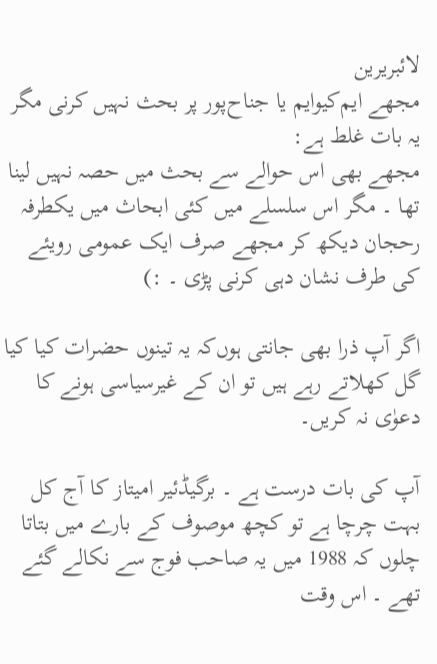لائبریرین
مجھے ایم‌کیو‌ایم یا جناح‌پور پر بحث نہیں کرنی مگر یہ بات غلط ہے:
مجھے بھی اس حوالے سے بحث میں حصہ نہیں لینا تھا ۔ مگر اس سلسلے میں کئی ابحاث میں یکطرفہ رحجان دیکھ کر مجھے صرف ایک عمومی رویئے کی طرف نشان دہی کرنی پڑی ۔ :)

اگر آپ ذرا بھی جانتی ہوں‌کہ یہ تینوں حضرات کیا کیا گل کھلاتے رہے ہیں تو ان کے غیرسیاسی ہونے کا دعوٰی نہ کریں۔

آپ کی بات درست ہے ۔ برگیڈئیر امیتاز کا آج کل بہت چرچا ہے تو کچھ موصوف کے بارے میں بتاتا چلوں کہ 1988 میں یہ صاحب فوج سے نکالے گئے تھے ۔ اس وقت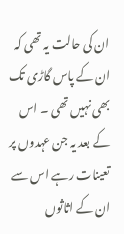ان کی حالت یہ تھی کہ ان کے پاس گاڑی تک بھی نہیں تھی ۔ اس کے بعد یہ جن عہدوں پر تعینات رہے اس سے ان کے اثاثوں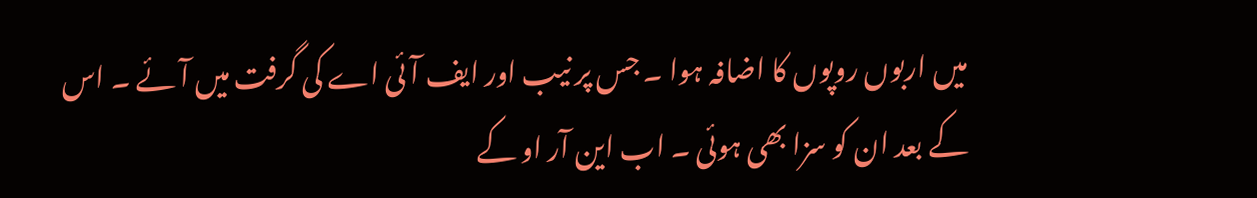میں اربوں روپوں کا اضافہ ہوا ۔ جس پر نیب اور ایف آئی اے کی گرفت میں آئے ۔ اس کے بعد ان کو سزا بھی ہوئی ۔ اب این آر او کے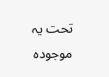تحت یہ موجودہ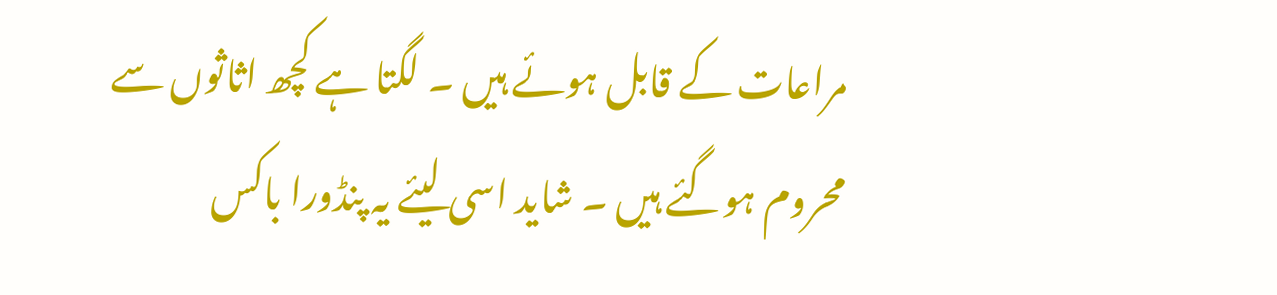مراعات کے قابل ہوئے ہیں ۔ لگتا ہے کچھ اثاثوں سے محروم ہوگئے ہیں ۔ شاید اسی لیئے یہ پنڈورا باکس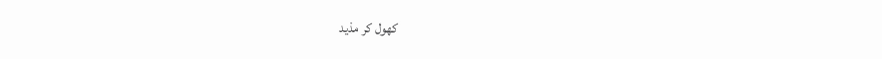کھول کر مذید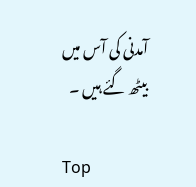آمدنی کی آس میں بیٹھ گئے ہیں ‌۔

Top